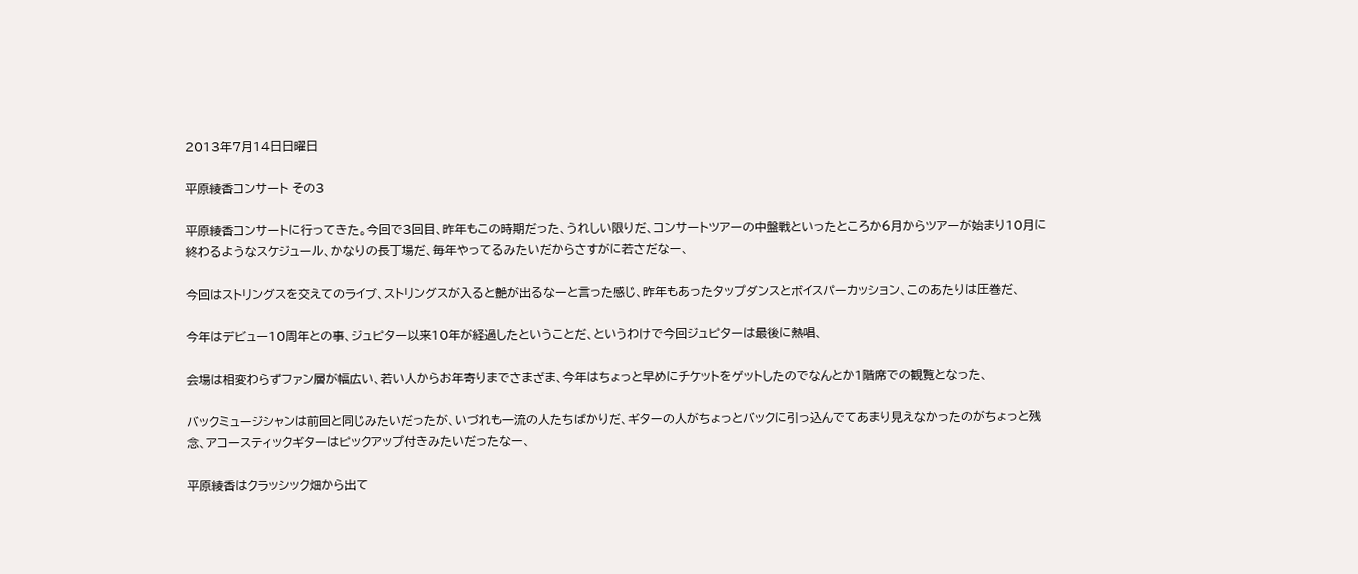2013年7月14日日曜日

平原綾香コンサート その3

平原綾香コンサートに行ってきた。今回で3回目、昨年もこの時期だった、うれしい限りだ、コンサートツアーの中盤戦といったところか6月からツアーが始まり10月に終わるようなスケジュール、かなりの長丁場だ、毎年やってるみたいだからさすがに若さだなー、

今回はストリングスを交えてのライブ、ストリングスが入ると艶が出るなーと言った感じ、昨年もあったタップダンスとボイスパーカッション、このあたりは圧巻だ、

今年はデビュー10周年との事、ジュピター以来10年が経過したということだ、というわけで今回ジュピターは最後に熱唱、

会場は相変わらずファン層が幅広い、若い人からお年寄りまでさまざま、今年はちょっと早めにチケットをゲットしたのでなんとか1階席での観覧となった、

バックミュージシャンは前回と同じみたいだったが、いづれも一流の人たちばかりだ、ギターの人がちょっとバックに引っ込んでてあまり見えなかったのがちょっと残念、アコースティックギターはピックアップ付きみたいだったなー、

平原綾香はクラッシック畑から出て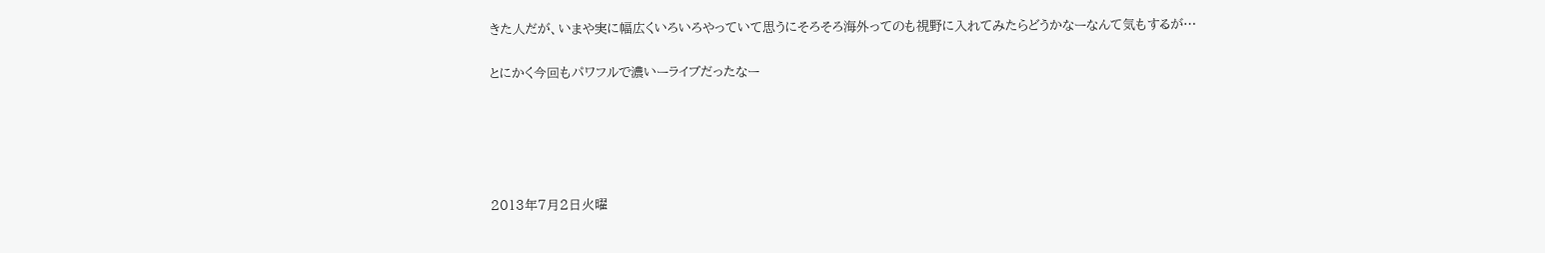きた人だが、いまや実に幅広くいろいろやっていて思うにそろそろ海外ってのも視野に入れてみたらどうかなーなんて気もするが…

とにかく今回もパワフルで濃いーライブだったなー





2013年7月2日火曜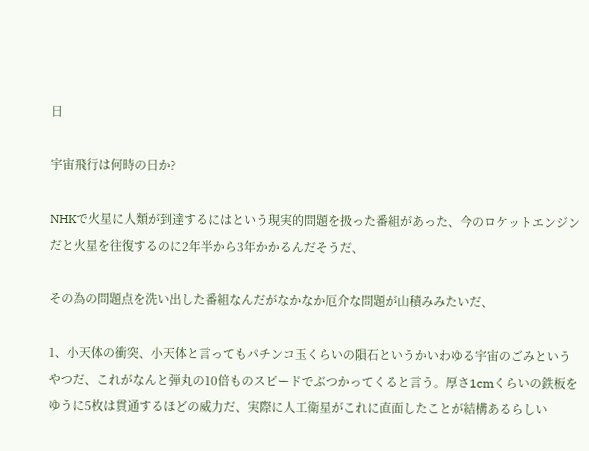日

宇宙飛行は何時の日か?

NHKで火星に人類が到達するにはという現実的問題を扱った番組があった、今のロケットエンジンだと火星を往復するのに2年半から3年かかるんだそうだ、

その為の問題点を洗い出した番組なんだがなかなか厄介な問題が山積みみたいだ、

1、小天体の衝突、小天体と言ってもパチンコ玉くらいの隕石というかいわゆる宇宙のごみというやつだ、これがなんと弾丸の10倍ものスピードでぶつかってくると言う。厚さ1cmくらいの鉄板をゆうに5枚は貫通するほどの威力だ、実際に人工衛星がこれに直面したことが結構あるらしい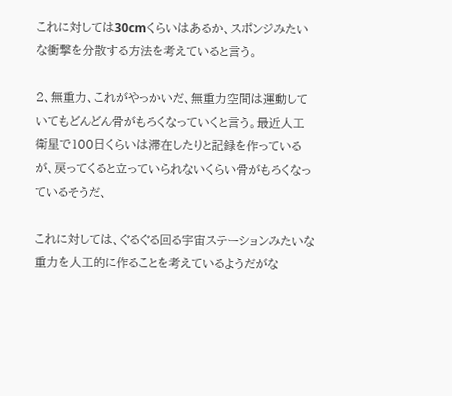これに対しては30cmくらいはあるか、スポンジみたいな衝撃を分散する方法を考えていると言う。

2、無重力、これがやっかいだ、無重力空間は運動していてもどんどん骨がもろくなっていくと言う。最近人工衛星で100日くらいは滞在したりと記録を作っているが、戻ってくると立っていられないくらい骨がもろくなっているそうだ、

これに対しては、ぐるぐる回る宇宙ステーションみたいな重力を人工的に作ることを考えているようだがな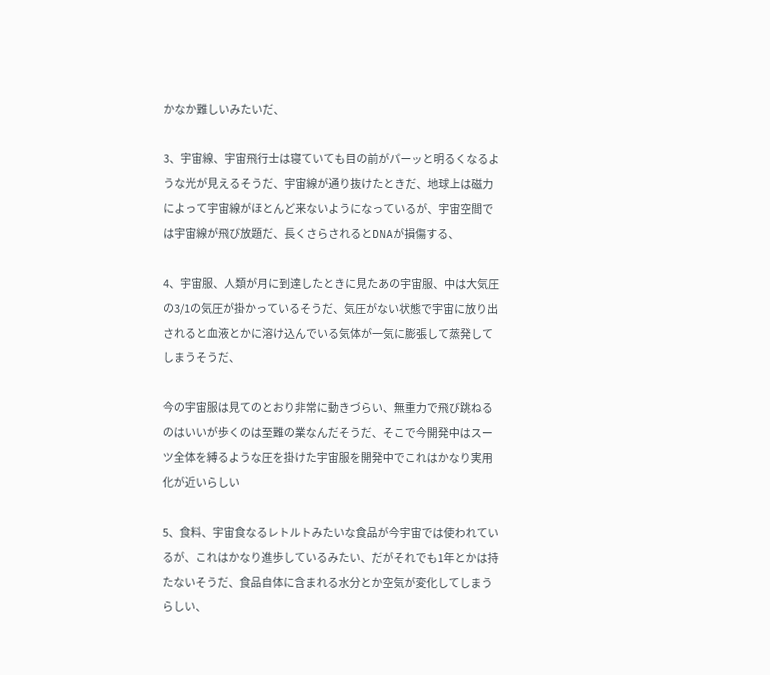かなか難しいみたいだ、

3、宇宙線、宇宙飛行士は寝ていても目の前がパーッと明るくなるような光が見えるそうだ、宇宙線が通り抜けたときだ、地球上は磁力によって宇宙線がほとんど来ないようになっているが、宇宙空間では宇宙線が飛び放題だ、長くさらされるとDNAが損傷する、

4、宇宙服、人類が月に到達したときに見たあの宇宙服、中は大気圧の3/1の気圧が掛かっているそうだ、気圧がない状態で宇宙に放り出されると血液とかに溶け込んでいる気体が一気に膨張して蒸発してしまうそうだ、

今の宇宙服は見てのとおり非常に動きづらい、無重力で飛び跳ねるのはいいが歩くのは至難の業なんだそうだ、そこで今開発中はスーツ全体を縛るような圧を掛けた宇宙服を開発中でこれはかなり実用化が近いらしい

5、食料、宇宙食なるレトルトみたいな食品が今宇宙では使われているが、これはかなり進歩しているみたい、だがそれでも1年とかは持たないそうだ、食品自体に含まれる水分とか空気が変化してしまうらしい、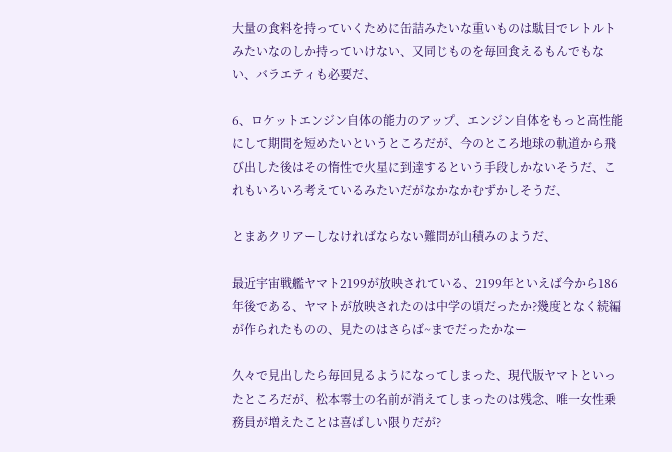大量の食料を持っていくために缶詰みたいな重いものは駄目でレトルトみたいなのしか持っていけない、又同じものを毎回食えるもんでもない、バラエティも必要だ、

6、ロケットエンジン自体の能力のアップ、エンジン自体をもっと高性能にして期間を短めたいというところだが、今のところ地球の軌道から飛び出した後はその惰性で火星に到達するという手段しかないそうだ、これもいろいろ考えているみたいだがなかなかむずかしそうだ、

とまあクリアーしなければならない難問が山積みのようだ、

最近宇宙戦艦ヤマト2199が放映されている、2199年といえば今から186年後である、ヤマトが放映されたのは中学の頃だったか?幾度となく続編が作られたものの、見たのはさらば~までだったかなー

久々で見出したら毎回見るようになってしまった、現代版ヤマトといったところだが、松本零士の名前が消えてしまったのは残念、唯一女性乗務員が増えたことは喜ばしい限りだが?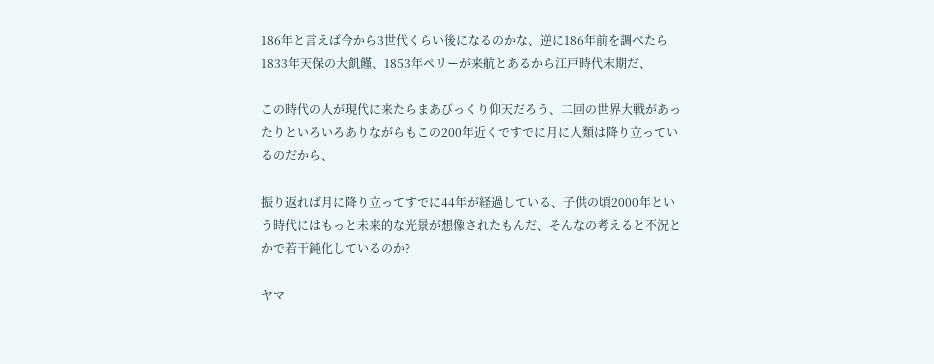186年と言えば今から3世代くらい後になるのかな、逆に186年前を調べたら1833年天保の大飢饉、1853年ペリーが来航とあるから江戸時代末期だ、

この時代の人が現代に来たらまあびっくり仰天だろう、二回の世界大戦があったりといろいろありながらもこの200年近くですでに月に人類は降り立っているのだから、

振り返れば月に降り立ってすでに44年が経過している、子供の頃2000年という時代にはもっと未来的な光景が想像されたもんだ、そんなの考えると不況とかで若干鈍化しているのか?

ヤマ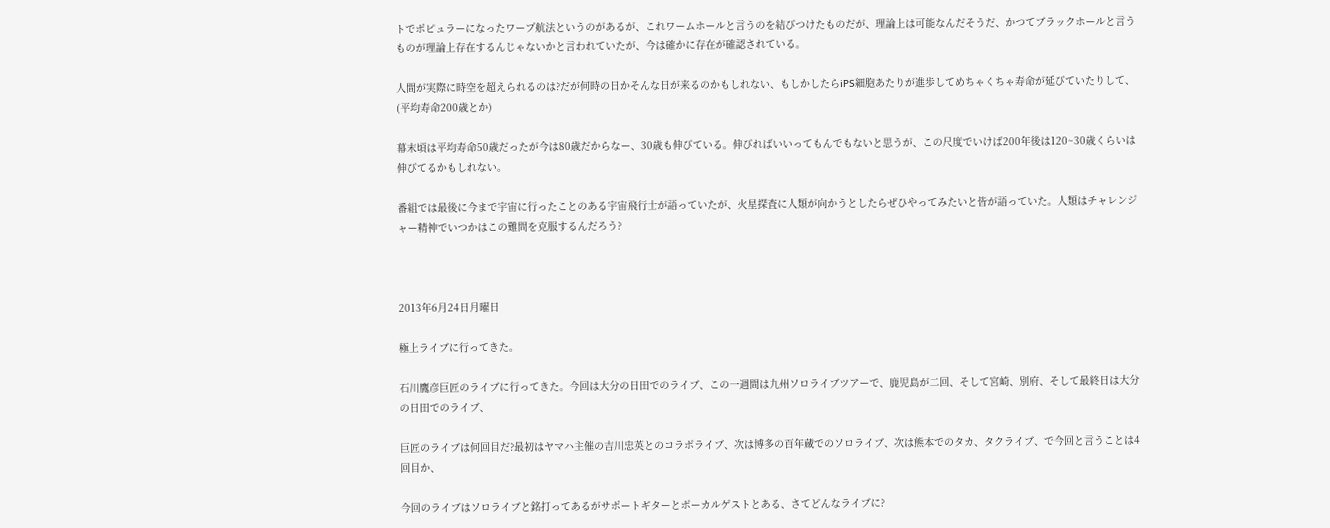トでポピュラーになったワープ航法というのがあるが、これワームホールと言うのを結びつけたものだが、理論上は可能なんだそうだ、かつてブラックホールと言うものが理論上存在するんじゃないかと言われていたが、今は確かに存在が確認されている。

人間が実際に時空を超えられるのは?だが何時の日かそんな日が来るのかもしれない、もしかしたらiPS細胞あたりが進歩してめちゃくちゃ寿命が延びていたりして、(平均寿命200歳とか)

幕末頃は平均寿命50歳だったが今は80歳だからなー、30歳も伸びている。伸びればいいってもんでもないと思うが、この尺度でいけば200年後は120~30歳くらいは伸びてるかもしれない。

番組では最後に今まで宇宙に行ったことのある宇宙飛行士が語っていたが、火星探査に人類が向かうとしたらぜひやってみたいと皆が語っていた。人類はチャレンジャー精神でいつかはこの難問を克服するんだろう?



2013年6月24日月曜日

極上ライブに行ってきた。

石川鷹彦巨匠のライブに行ってきた。今回は大分の日田でのライブ、この一週間は九州ソロライブツアーで、鹿児島が二回、そして宮崎、別府、そして最終日は大分の日田でのライブ、

巨匠のライブは何回目だ?最初はヤマハ主催の吉川忠英とのコラボライブ、次は博多の百年蔵でのソロライブ、次は熊本でのタカ、タクライブ、で今回と言うことは4回目か、

今回のライブはソロライブと銘打ってあるがサポートギターとボーカルゲストとある、さてどんなライブに?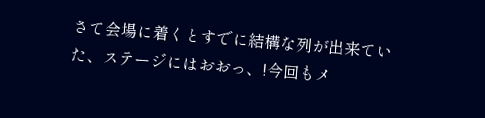さて会場に着くとすでに結構な列が出来ていた、ステージにはおおっ、!今回もメ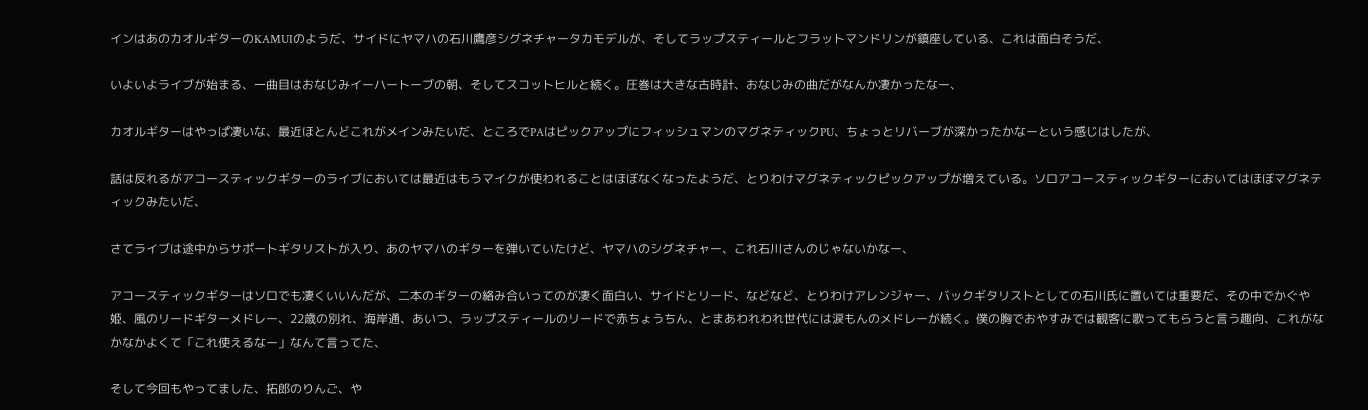インはあのカオルギターのKAMUIのようだ、サイドにヤマハの石川鷹彦シグネチャータカモデルが、そしてラップスティールとフラットマンドリンが鎮座している、これは面白そうだ、

いよいよライブが始まる、一曲目はおなじみイーハートーブの朝、そしてスコットヒルと続く。圧巻は大きな古時計、おなじみの曲だがなんか凄かったなー、

カオルギターはやっぱ凄いな、最近ほとんどこれがメインみたいだ、ところでPAはピックアップにフィッシュマンのマグネティックPU、ちょっとリバーブが深かったかなーという感じはしたが、

話は反れるがアコースティックギターのライブにおいては最近はもうマイクが使われることはほぼなくなったようだ、とりわけマグネティックピックアップが増えている。ソロアコースティックギターにおいてはほぼマグネティックみたいだ、

さてライブは途中からサポートギタリストが入り、あのヤマハのギターを弾いていたけど、ヤマハのシグネチャー、これ石川さんのじゃないかなー、

アコースティックギターはソロでも凄くいいんだが、二本のギターの絡み合いってのが凄く面白い、サイドとリード、などなど、とりわけアレンジャー、バックギタリストとしての石川氏に置いては重要だ、その中でかぐや姫、風のリードギターメドレー、22歳の別れ、海岸通、あいつ、ラップスティールのリードで赤ちょうちん、とまあわれわれ世代には涙もんのメドレーが続く。僕の胸でおやすみでは観客に歌ってもらうと言う趣向、これがなかなかよくて「これ使えるなー」なんて言ってた、

そして今回もやってました、拓郎のりんご、や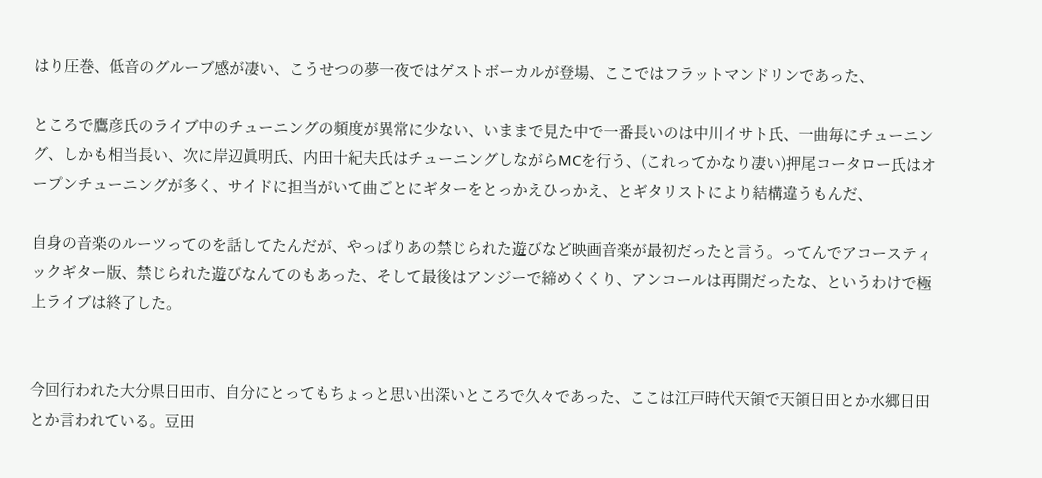はり圧巻、低音のグルーブ感が凄い、こうせつの夢一夜ではゲストボーカルが登場、ここではフラットマンドリンであった、

ところで鷹彦氏のライブ中のチューニングの頻度が異常に少ない、いままで見た中で一番長いのは中川イサト氏、一曲毎にチューニング、しかも相当長い、次に岸辺眞明氏、内田十紀夫氏はチューニングしながらMCを行う、(これってかなり凄い)押尾コータロー氏はオープンチューニングが多く、サイドに担当がいて曲ごとにギターをとっかえひっかえ、とギタリストにより結構違うもんだ、

自身の音楽のルーツってのを話してたんだが、やっぱりあの禁じられた遊びなど映画音楽が最初だったと言う。ってんでアコースティックギター版、禁じられた遊びなんてのもあった、そして最後はアンジーで締めくくり、アンコールは再開だったな、というわけで極上ライブは終了した。


今回行われた大分県日田市、自分にとってもちょっと思い出深いところで久々であった、ここは江戸時代天領で天領日田とか水郷日田とか言われている。豆田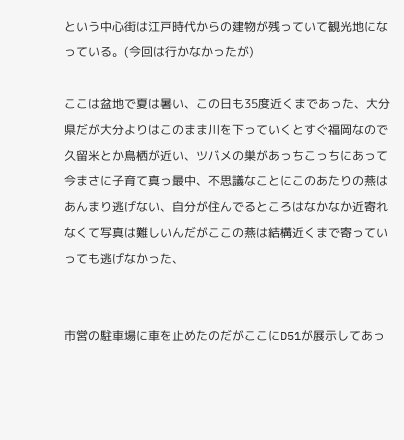という中心街は江戸時代からの建物が残っていて観光地になっている。(今回は行かなかったが)

ここは盆地で夏は暑い、この日も35度近くまであった、大分県だが大分よりはこのまま川を下っていくとすぐ福岡なので久留米とか鳥栖が近い、ツバメの巣があっちこっちにあって今まさに子育て真っ最中、不思議なことにこのあたりの燕はあんまり逃げない、自分が住んでるところはなかなか近寄れなくて写真は難しいんだがここの燕は結構近くまで寄っていっても逃げなかった、


市営の駐車場に車を止めたのだがここにD51が展示してあっ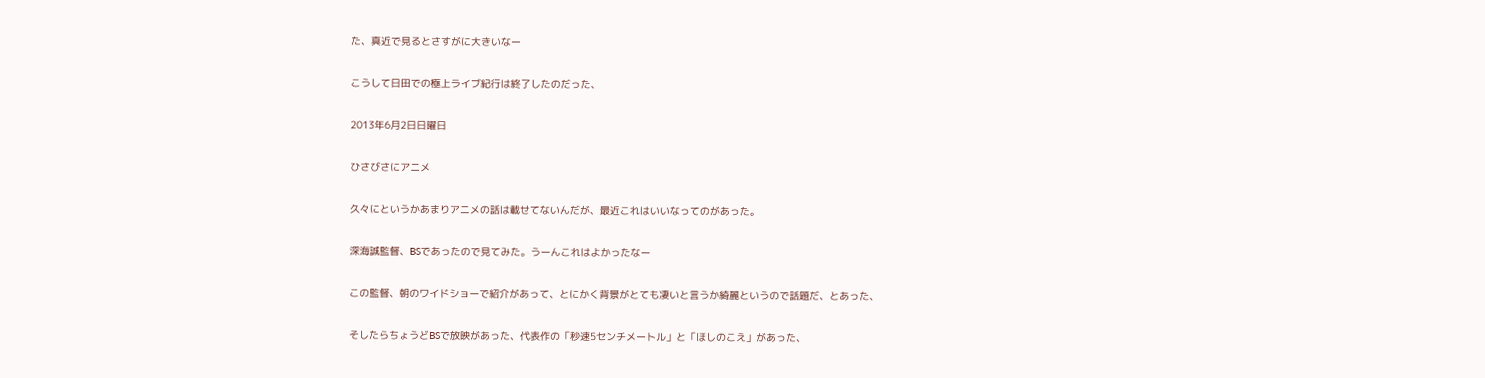た、真近で見るとさすがに大きいなー

こうして日田での極上ライブ紀行は終了したのだった、

2013年6月2日日曜日

ひさびさにアニメ

久々にというかあまりアニメの話は載せてないんだが、最近これはいいなってのがあった。

深海誠監督、BSであったので見てみた。うーんこれはよかったなー

この監督、朝のワイドショーで紹介があって、とにかく背景がとても凄いと言うか綺麗というので話題だ、とあった、

そしたらちょうどBSで放映があった、代表作の「秒速5センチメートル」と「ほしのこえ」があった、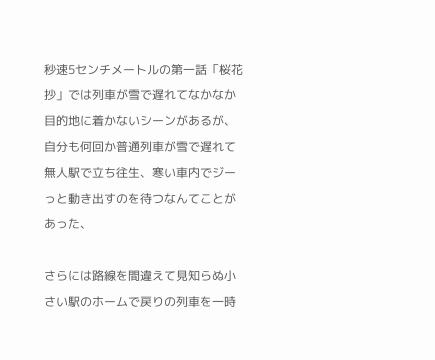秒速5センチメートルの第一話「桜花抄」では列車が雪で遅れてなかなか目的地に着かないシーンがあるが、自分も何回か普通列車が雪で遅れて無人駅で立ち往生、寒い車内でジーっと動き出すのを待つなんてことがあった、

さらには路線を間違えて見知らぬ小さい駅のホームで戻りの列車を一時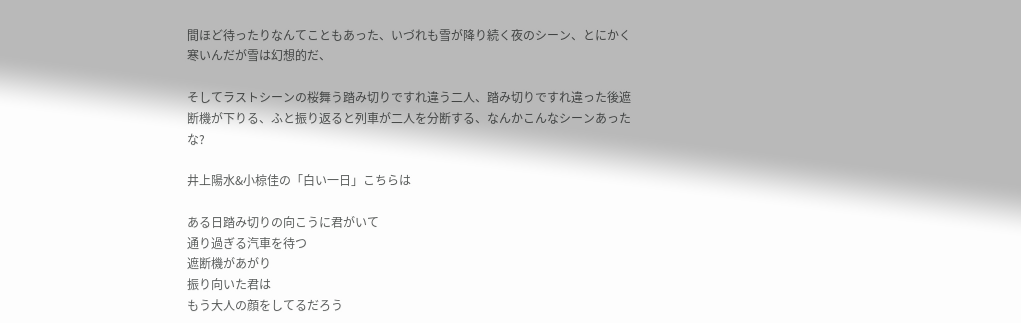間ほど待ったりなんてこともあった、いづれも雪が降り続く夜のシーン、とにかく寒いんだが雪は幻想的だ、

そしてラストシーンの桜舞う踏み切りですれ違う二人、踏み切りですれ違った後遮断機が下りる、ふと振り返ると列車が二人を分断する、なんかこんなシーンあったな?

井上陽水&小椋佳の「白い一日」こちらは

ある日踏み切りの向こうに君がいて
通り過ぎる汽車を待つ
遮断機があがり
振り向いた君は
もう大人の顔をしてるだろう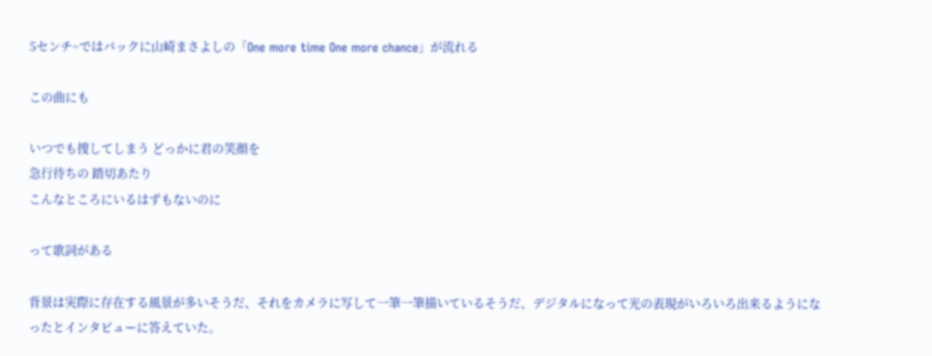5センチ~ではバックに山崎まさよしの「One more time One more chance」が流れる

この曲にも

いつでも捜してしまう どっかに君の笑顔を
急行待ちの 踏切あたり
こんなところにいるはずもないのに

って歌詞がある

背景は実際に存在する風景が多いそうだ、それをカメラに写して一筆一筆描いているそうだ、デジタルになって光の表現がいろいろ出来るようになったとインタビューに答えていた。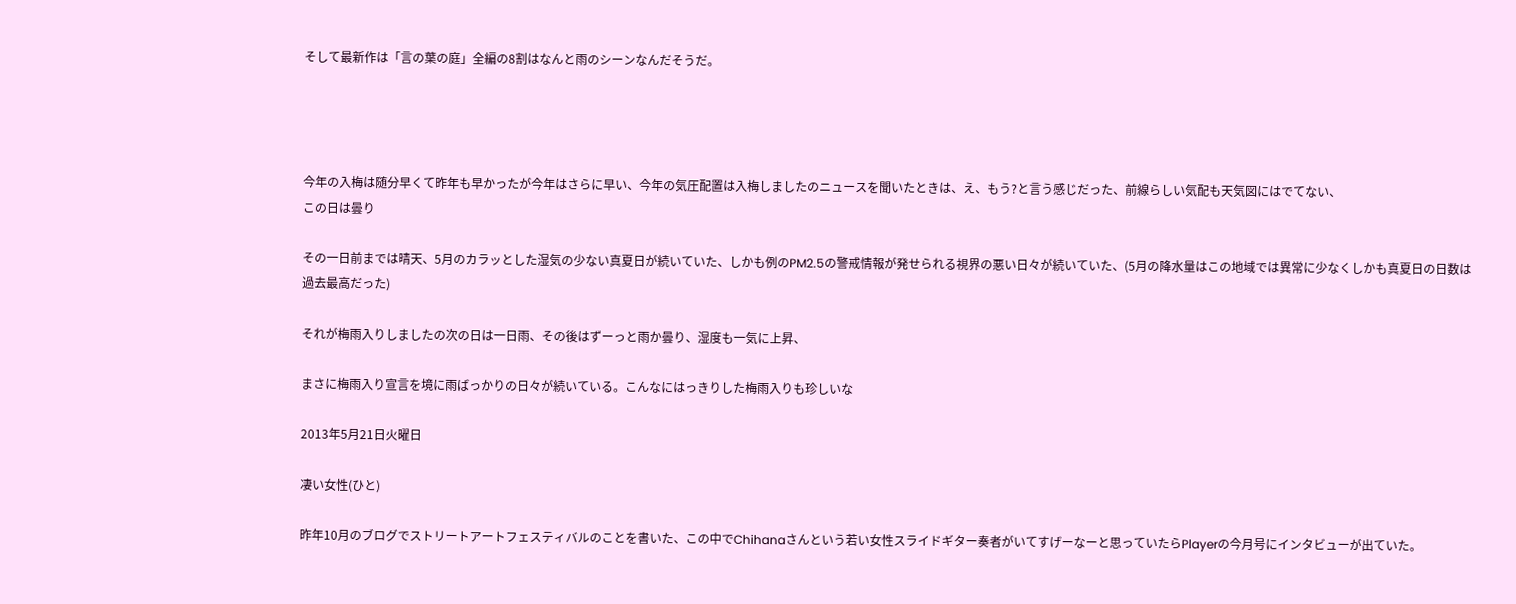そして最新作は「言の葉の庭」全編の8割はなんと雨のシーンなんだそうだ。




今年の入梅は随分早くて昨年も早かったが今年はさらに早い、今年の気圧配置は入梅しましたのニュースを聞いたときは、え、もう?と言う感じだった、前線らしい気配も天気図にはでてない、
この日は曇り

その一日前までは晴天、5月のカラッとした湿気の少ない真夏日が続いていた、しかも例のPM2.5の警戒情報が発せられる視界の悪い日々が続いていた、(5月の降水量はこの地域では異常に少なくしかも真夏日の日数は過去最高だった)

それが梅雨入りしましたの次の日は一日雨、その後はずーっと雨か曇り、湿度も一気に上昇、

まさに梅雨入り宣言を境に雨ばっかりの日々が続いている。こんなにはっきりした梅雨入りも珍しいな

2013年5月21日火曜日

凄い女性(ひと)

昨年10月のブログでストリートアートフェスティバルのことを書いた、この中でChihanaさんという若い女性スライドギター奏者がいてすげーなーと思っていたらPlayerの今月号にインタビューが出ていた。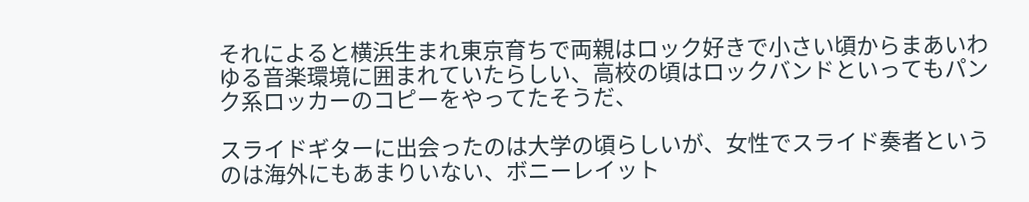それによると横浜生まれ東京育ちで両親はロック好きで小さい頃からまあいわゆる音楽環境に囲まれていたらしい、高校の頃はロックバンドといってもパンク系ロッカーのコピーをやってたそうだ、

スライドギターに出会ったのは大学の頃らしいが、女性でスライド奏者というのは海外にもあまりいない、ボニーレイット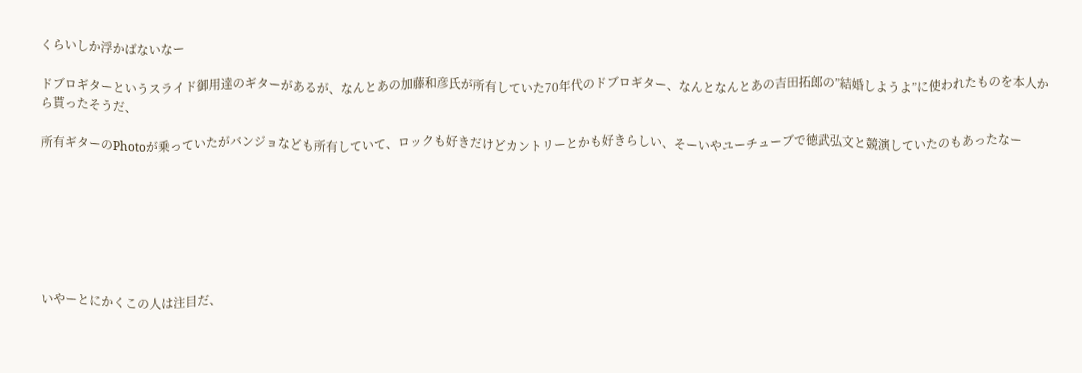くらいしか浮かばないなー

ドブロギターというスライド御用達のギターがあるが、なんとあの加藤和彦氏が所有していた70年代のドブロギター、なんとなんとあの吉田拓郎の”結婚しようよ”に使われたものを本人から貰ったそうだ、

所有ギターのPhotoが乗っていたがバンジョなども所有していて、ロックも好きだけどカントリーとかも好きらしい、そーいやユーチューブで徳武弘文と競演していたのもあったなー







いやーとにかくこの人は注目だ、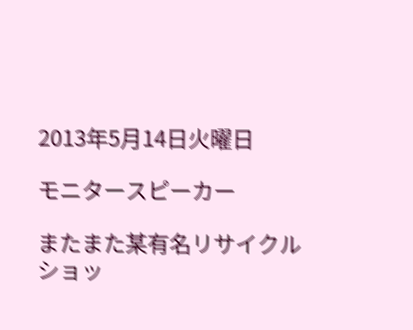2013年5月14日火曜日

モニタースピーカー

またまた某有名リサイクルショッ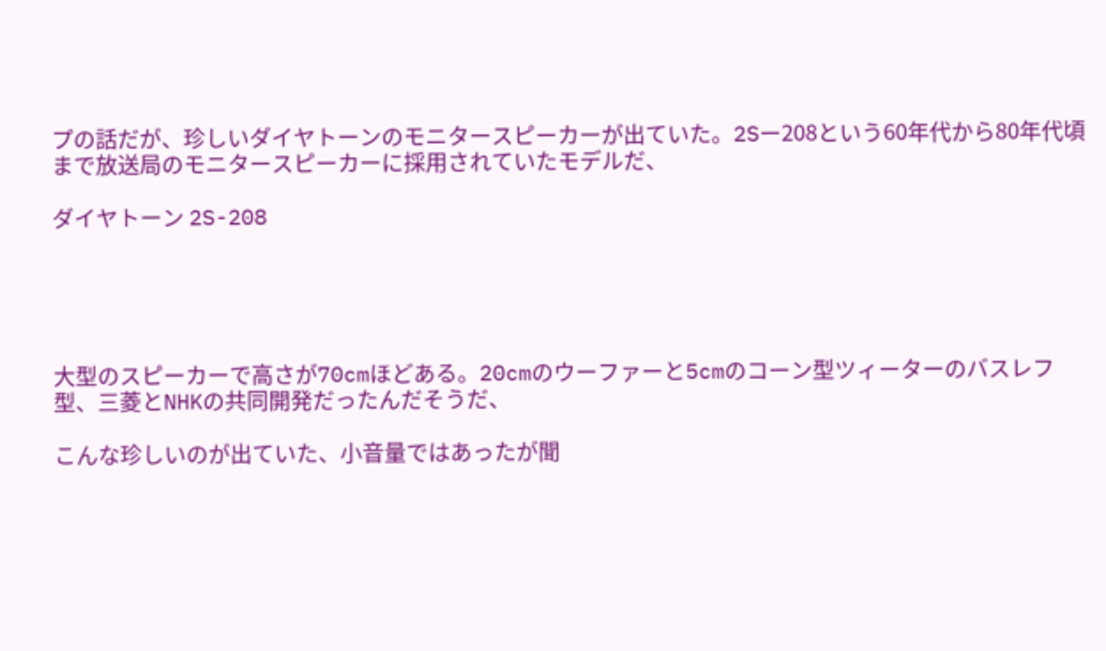プの話だが、珍しいダイヤトーンのモニタースピーカーが出ていた。2Sー208という60年代から80年代頃まで放送局のモニタースピーカーに採用されていたモデルだ、

ダイヤトーン 2S-208





大型のスピーカーで高さが70cmほどある。20cmのウーファーと5cmのコーン型ツィーターのバスレフ型、三菱とNHKの共同開発だったんだそうだ、

こんな珍しいのが出ていた、小音量ではあったが聞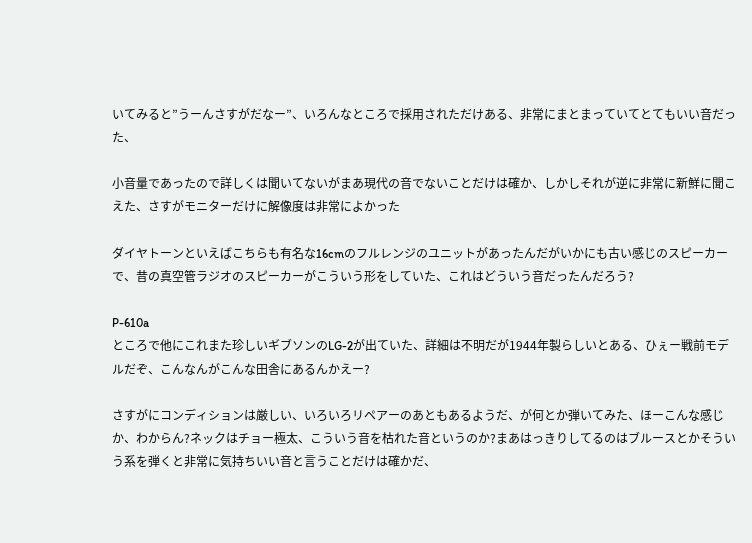いてみると”うーんさすがだなー”、いろんなところで採用されただけある、非常にまとまっていてとてもいい音だった、

小音量であったので詳しくは聞いてないがまあ現代の音でないことだけは確か、しかしそれが逆に非常に新鮮に聞こえた、さすがモニターだけに解像度は非常によかった

ダイヤトーンといえばこちらも有名な16cmのフルレンジのユニットがあったんだがいかにも古い感じのスピーカーで、昔の真空管ラジオのスピーカーがこういう形をしていた、これはどういう音だったんだろう?

P-610a
ところで他にこれまた珍しいギブソンのLG-2が出ていた、詳細は不明だが1944年製らしいとある、ひぇー戦前モデルだぞ、こんなんがこんな田舎にあるんかえー?

さすがにコンディションは厳しい、いろいろリペアーのあともあるようだ、が何とか弾いてみた、ほーこんな感じか、わからん?ネックはチョー極太、こういう音を枯れた音というのか?まあはっきりしてるのはブルースとかそういう系を弾くと非常に気持ちいい音と言うことだけは確かだ、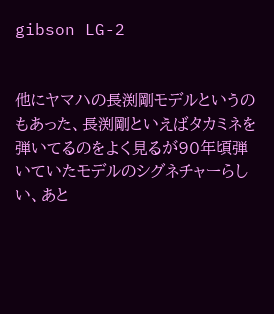gibson LG-2


他にヤマハの長渕剛モデルというのもあった、長渕剛といえばタカミネを弾いてるのをよく見るが90年頃弾いていたモデルのシグネチャーらしい、あと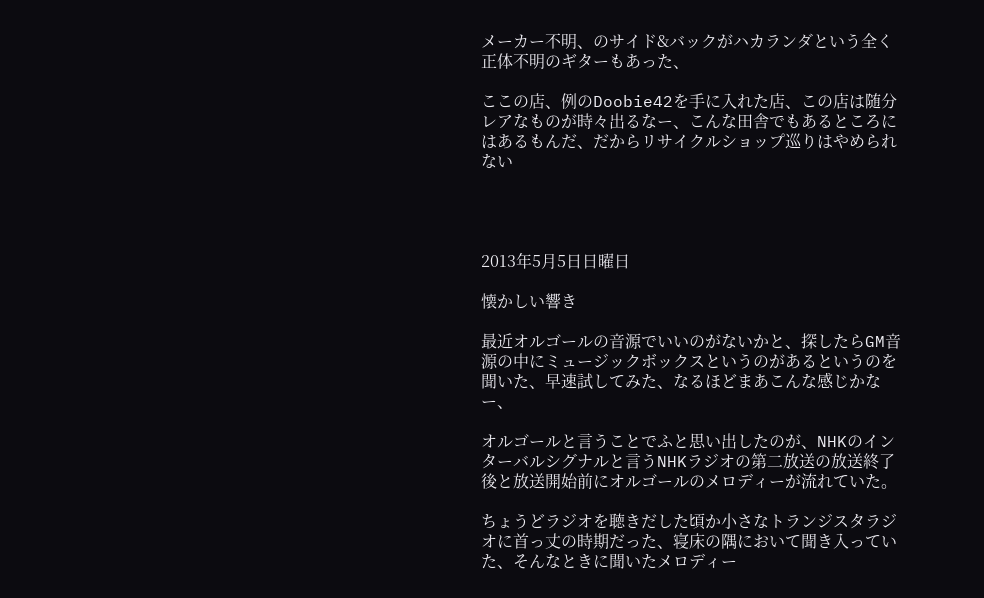メーカー不明、のサイド&バックがハカランダという全く正体不明のギターもあった、

ここの店、例のDoobie42を手に入れた店、この店は随分レアなものが時々出るなー、こんな田舎でもあるところにはあるもんだ、だからリサイクルショップ巡りはやめられない




2013年5月5日日曜日

懐かしい響き

最近オルゴールの音源でいいのがないかと、探したらGM音源の中にミュージックボックスというのがあるというのを聞いた、早速試してみた、なるほどまあこんな感じかなー、

オルゴールと言うことでふと思い出したのが、NHKのインターバルシグナルと言うNHKラジオの第二放送の放送終了後と放送開始前にオルゴールのメロディーが流れていた。

ちょうどラジオを聴きだした頃か小さなトランジスタラジオに首っ丈の時期だった、寝床の隅において聞き入っていた、そんなときに聞いたメロディー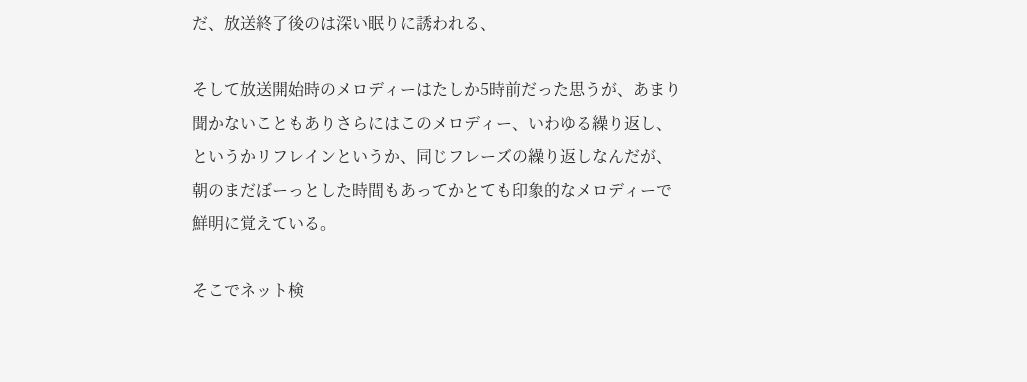だ、放送終了後のは深い眠りに誘われる、

そして放送開始時のメロディーはたしか5時前だった思うが、あまり聞かないこともありさらにはこのメロディー、いわゆる繰り返し、というかリフレインというか、同じフレーズの繰り返しなんだが、朝のまだぼーっとした時間もあってかとても印象的なメロディーで鮮明に覚えている。

そこでネット検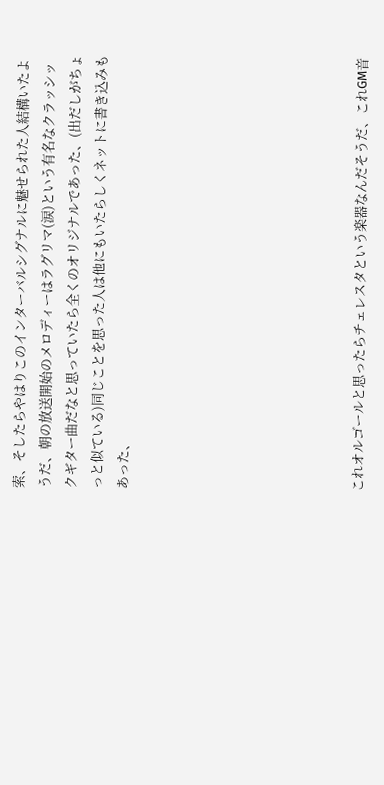索、そしたらやはりこのインターバルシグナルに魅せられた人結構いたようだ、朝の放送開始のメロディーはラグリマ(涙)という有名なクラッシックギター曲だなと思っていたら全くのオリジナルであった、(出だしがちょっと似ている)同じことを思った人は他にもいたらしくネットに書き込みもあった、








これオルゴールと思ったらチェレスタという楽器なんだそうだ、これGM音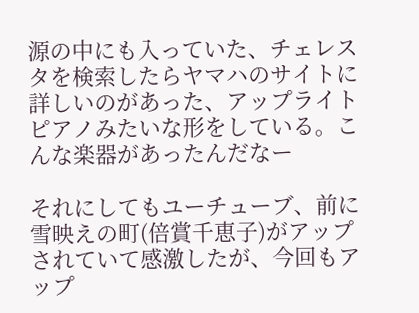源の中にも入っていた、チェレスタを検索したらヤマハのサイトに詳しいのがあった、アップライトピアノみたいな形をしている。こんな楽器があったんだなー

それにしてもユーチューブ、前に雪映えの町(倍賞千恵子)がアップされていて感激したが、今回もアップ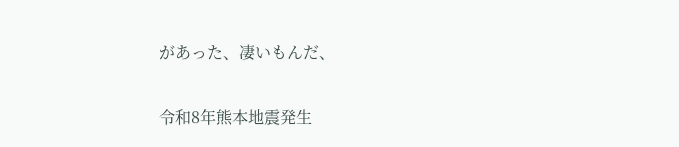があった、凄いもんだ、

令和8年熊本地震発生